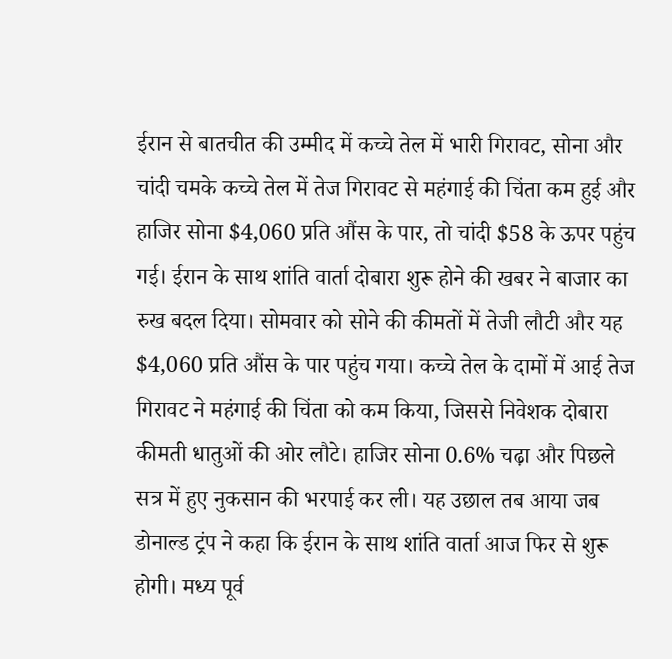ईरान से बातचीत की उम्मीद में कच्चे तेल में भारी गिरावट, सोना और चांदी चमके कच्चे तेल में तेज गिरावट से महंगाई की चिंता कम हुई और हाजिर सोना $4,060 प्रति औंस के पार, तो चांदी $58 के ऊपर पहुंच गई। ईरान के साथ शांति वार्ता दोबारा शुरू होने की खबर ने बाजार का रुख बदल दिया। सोमवार को सोने की कीमतों में तेजी लौटी और यह $4,060 प्रति औंस के पार पहुंच गया। कच्चे तेल के दामों में आई तेज गिरावट ने महंगाई की चिंता को कम किया, जिससे निवेशक दोबारा कीमती धातुओं की ओर लौटे। हाजिर सोना 0.6% चढ़ा और पिछले सत्र में हुए नुकसान की भरपाई कर ली। यह उछाल तब आया जब डोनाल्ड ट्रंप ने कहा कि ईरान के साथ शांति वार्ता आज फिर से शुरू होगी। मध्य पूर्व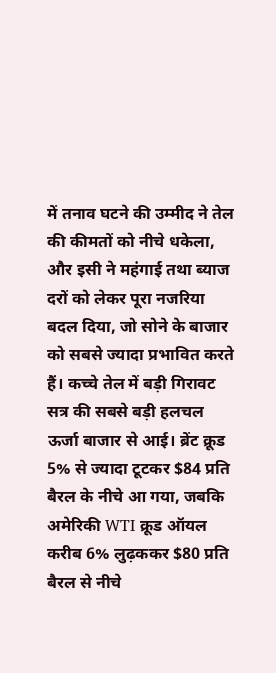में तनाव घटने की उम्मीद ने तेल की कीमतों को नीचे धकेला, और इसी ने महंगाई तथा ब्याज दरों को लेकर पूरा नजरिया बदल दिया, जो सोने के बाजार को सबसे ज्यादा प्रभावित करते हैं। कच्चे तेल में बड़ी गिरावट सत्र की सबसे बड़ी हलचल ऊर्जा बाजार से आई। ब्रेंट क्रूड 5% से ज्यादा टूटकर $84 प्रति बैरल के नीचे आ गया, जबकि अमेरिकी WTI क्रूड ऑयल करीब 6% लुढ़ककर $80 प्रति बैरल से नीचे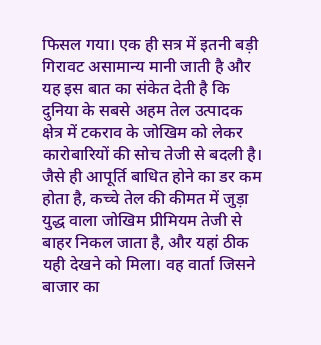फिसल गया। एक ही सत्र में इतनी बड़ी गिरावट असामान्य मानी जाती है और यह इस बात का संकेत देती है कि दुनिया के सबसे अहम तेल उत्पादक क्षेत्र में टकराव के जोखिम को लेकर कारोबारियों की सोच तेजी से बदली है। जैसे ही आपूर्ति बाधित होने का डर कम होता है, कच्चे तेल की कीमत में जुड़ा युद्ध वाला जोखिम प्रीमियम तेजी से बाहर निकल जाता है, और यहां ठीक यही देखने को मिला। वह वार्ता जिसने बाजार का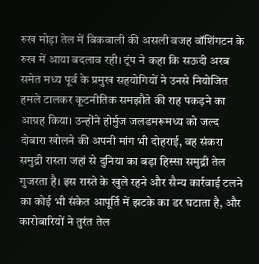रुख मोड़ा तेल में बिकवाली की असली वजह वॉशिंगटन के रुख में आया बदलाव रही। ट्रंप ने कहा कि सऊदी अरब समेत मध्य पूर्व के प्रमुख सहयोगियों ने उनसे नियोजित हमले टालकर कूटनीतिक समझौते की राह पकड़ने का आग्रह किया। उन्होंने होर्मुज जलडमरूमध्य को जल्द दोबारा खोलने की अपनी मांग भी दोहराई, वह संकरा समुद्री रास्ता जहां से दुनिया का बड़ा हिस्सा समुद्री तेल गुजरता है। इस रास्ते के खुले रहने और सैन्य कार्रवाई टलने का कोई भी संकेत आपूर्ति में झटके का डर घटाता है, और कारोबारियों ने तुरंत तेल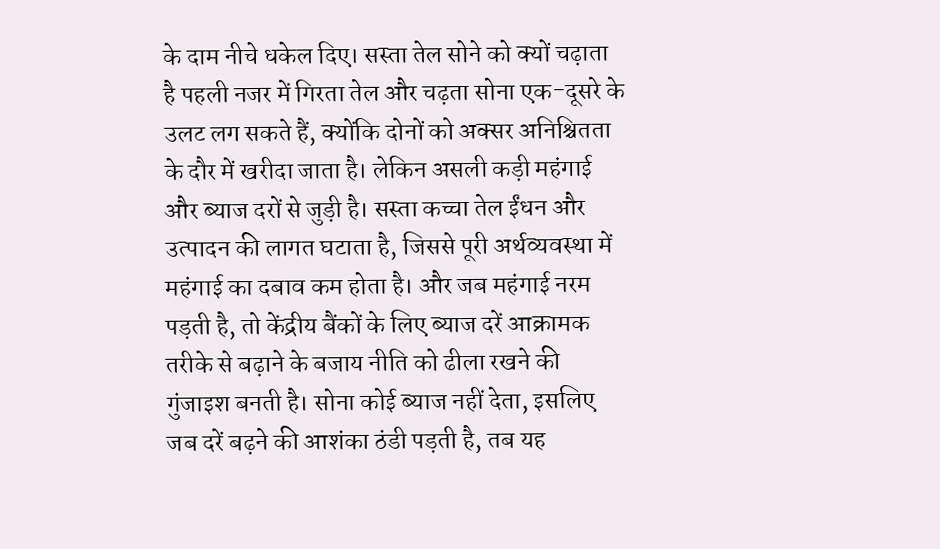के दाम नीचे धकेल दिए। सस्ता तेल सोने को क्यों चढ़ाता है पहली नजर में गिरता तेल और चढ़ता सोना एक-दूसरे के उलट लग सकते हैं, क्योंकि दोनों को अक्सर अनिश्चितता के दौर में खरीदा जाता है। लेकिन असली कड़ी महंगाई और ब्याज दरों से जुड़ी है। सस्ता कच्चा तेल ईंधन और उत्पादन की लागत घटाता है, जिससे पूरी अर्थव्यवस्था में महंगाई का दबाव कम होता है। और जब महंगाई नरम पड़ती है, तो केंद्रीय बैंकों के लिए ब्याज दरें आक्रामक तरीके से बढ़ाने के बजाय नीति को ढीला रखने की गुंजाइश बनती है। सोना कोई ब्याज नहीं देता, इसलिए जब दरें बढ़ने की आशंका ठंडी पड़ती है, तब यह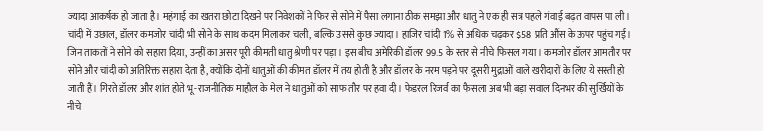ज्यादा आकर्षक हो जाता है। महंगाई का खतरा छोटा दिखने पर निवेशकों ने फिर से सोने में पैसा लगाना ठीक समझा और धातु ने एक ही सत्र पहले गंवाई बढ़त वापस पा ली। चांदी में उछाल, डॉलर कमजोर चांदी भी सोने के साथ कदम मिलाकर चली, बल्कि उससे कुछ ज्यादा। हाजिर चांदी 1% से अधिक चढ़कर $58 प्रति औंस के ऊपर पहुंच गई। जिन ताकतों ने सोने को सहारा दिया, उन्हीं का असर पूरी कीमती धातु श्रेणी पर पड़ा। इस बीच अमेरिकी डॉलर 99.5 के स्तर से नीचे फिसल गया। कमजोर डॉलर आमतौर पर सोने और चांदी को अतिरिक्त सहारा देता है, क्योंकि दोनों धातुओं की कीमत डॉलर में तय होती है और डॉलर के नरम पड़ने पर दूसरी मुद्राओं वाले खरीदारों के लिए ये सस्ती हो जाती हैं। गिरते डॉलर और शांत होते भू-राजनीतिक माहौल के मेल ने धातुओं को साफ तौर पर हवा दी। फेडरल रिजर्व का फैसला अब भी बड़ा सवाल दिनभर की सुर्खियों के नीचे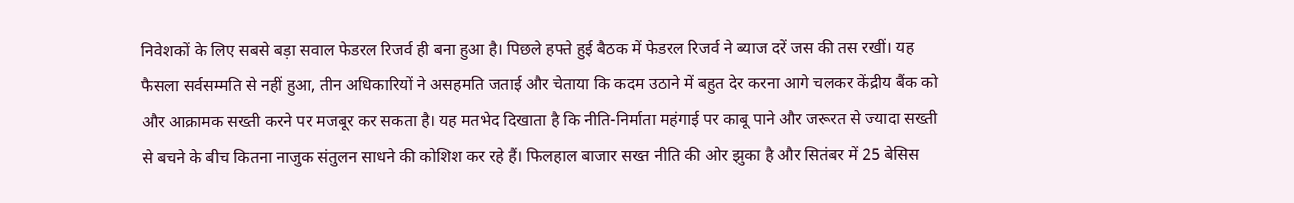निवेशकों के लिए सबसे बड़ा सवाल फेडरल रिजर्व ही बना हुआ है। पिछले हफ्ते हुई बैठक में फेडरल रिजर्व ने ब्याज दरें जस की तस रखीं। यह फैसला सर्वसम्मति से नहीं हुआ, तीन अधिकारियों ने असहमति जताई और चेताया कि कदम उठाने में बहुत देर करना आगे चलकर केंद्रीय बैंक को और आक्रामक सख्ती करने पर मजबूर कर सकता है। यह मतभेद दिखाता है कि नीति-निर्माता महंगाई पर काबू पाने और जरूरत से ज्यादा सख्ती से बचने के बीच कितना नाजुक संतुलन साधने की कोशिश कर रहे हैं। फिलहाल बाजार सख्त नीति की ओर झुका है और सितंबर में 25 बेसिस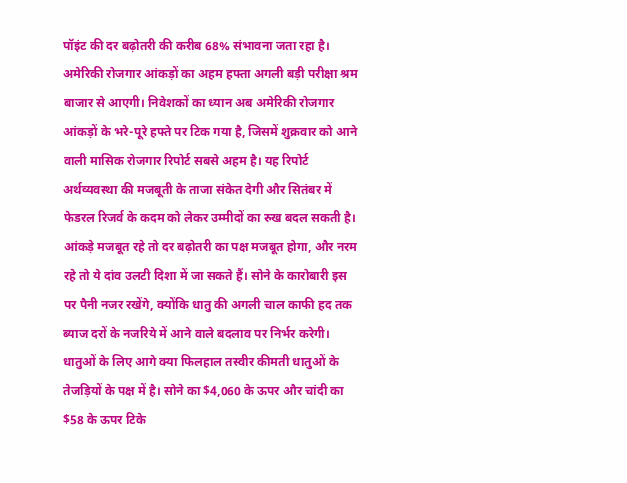पॉइंट की दर बढ़ोतरी की करीब 68% संभावना जता रहा है। अमेरिकी रोजगार आंकड़ों का अहम हफ्ता अगली बड़ी परीक्षा श्रम बाजार से आएगी। निवेशकों का ध्यान अब अमेरिकी रोजगार आंकड़ों के भरे-पूरे हफ्ते पर टिक गया है, जिसमें शुक्रवार को आने वाली मासिक रोजगार रिपोर्ट सबसे अहम है। यह रिपोर्ट अर्थव्यवस्था की मजबूती के ताजा संकेत देगी और सितंबर में फेडरल रिजर्व के कदम को लेकर उम्मीदों का रुख बदल सकती है। आंकड़े मजबूत रहे तो दर बढ़ोतरी का पक्ष मजबूत होगा, और नरम रहे तो ये दांव उलटी दिशा में जा सकते हैं। सोने के कारोबारी इस पर पैनी नजर रखेंगे, क्योंकि धातु की अगली चाल काफी हद तक ब्याज दरों के नजरिये में आने वाले बदलाव पर निर्भर करेगी। धातुओं के लिए आगे क्या फिलहाल तस्वीर कीमती धातुओं के तेजड़ियों के पक्ष में है। सोने का $4,060 के ऊपर और चांदी का $58 के ऊपर टिके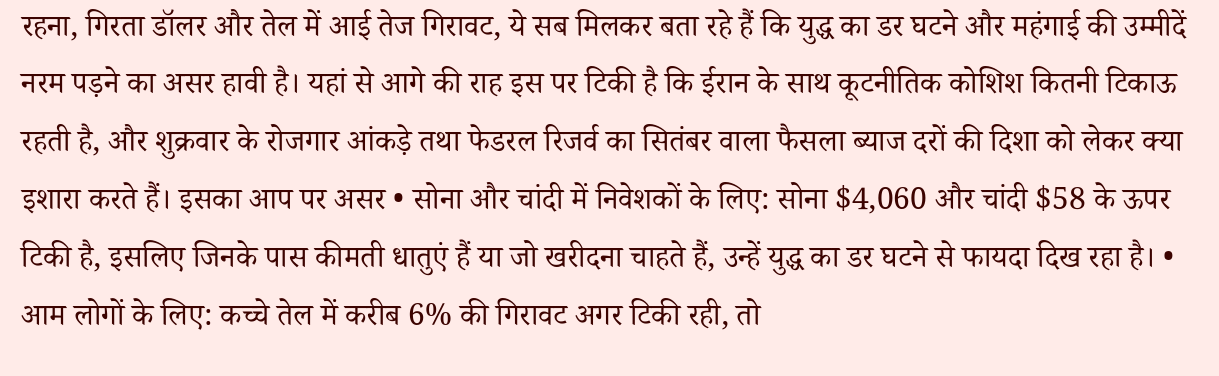रहना, गिरता डॉलर और तेल में आई तेज गिरावट, ये सब मिलकर बता रहे हैं कि युद्ध का डर घटने और महंगाई की उम्मीदें नरम पड़ने का असर हावी है। यहां से आगे की राह इस पर टिकी है कि ईरान के साथ कूटनीतिक कोशिश कितनी टिकाऊ रहती है, और शुक्रवार के रोजगार आंकड़े तथा फेडरल रिजर्व का सितंबर वाला फैसला ब्याज दरों की दिशा को लेकर क्या इशारा करते हैं। इसका आप पर असर • सोना और चांदी में निवेशकों के लिए: सोना $4,060 और चांदी $58 के ऊपर टिकी है, इसलिए जिनके पास कीमती धातुएं हैं या जो खरीदना चाहते हैं, उन्हें युद्ध का डर घटने से फायदा दिख रहा है। • आम लोगों के लिए: कच्चे तेल में करीब 6% की गिरावट अगर टिकी रही, तो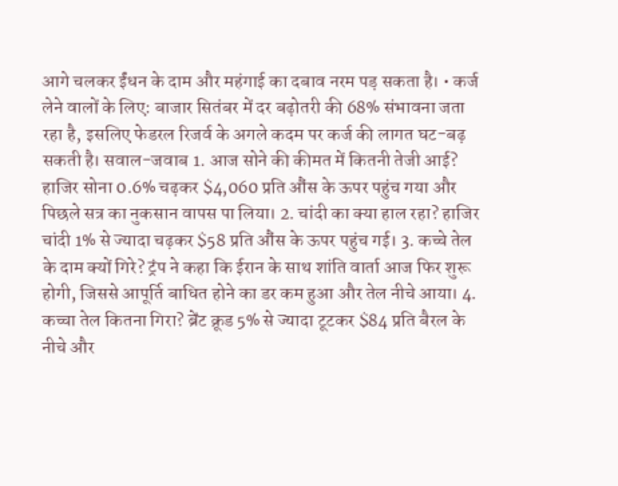आगे चलकर ईंधन के दाम और महंगाई का दबाव नरम पड़ सकता है। • कर्ज लेने वालों के लिए: बाजार सितंबर में दर बढ़ोतरी की 68% संभावना जता रहा है, इसलिए फेडरल रिजर्व के अगले कदम पर कर्ज की लागत घट-बढ़ सकती है। सवाल-जवाब 1. आज सोने की कीमत में कितनी तेजी आई? हाजिर सोना 0.6% चढ़कर $4,060 प्रति औंस के ऊपर पहुंच गया और पिछले सत्र का नुकसान वापस पा लिया। 2. चांदी का क्या हाल रहा? हाजिर चांदी 1% से ज्यादा चढ़कर $58 प्रति औंस के ऊपर पहुंच गई। 3. कच्चे तेल के दाम क्यों गिरे? ट्रंप ने कहा कि ईरान के साथ शांति वार्ता आज फिर शुरू होगी, जिससे आपूर्ति बाधित होने का डर कम हुआ और तेल नीचे आया। 4. कच्चा तेल कितना गिरा? ब्रेंट क्रूड 5% से ज्यादा टूटकर $84 प्रति बैरल के नीचे और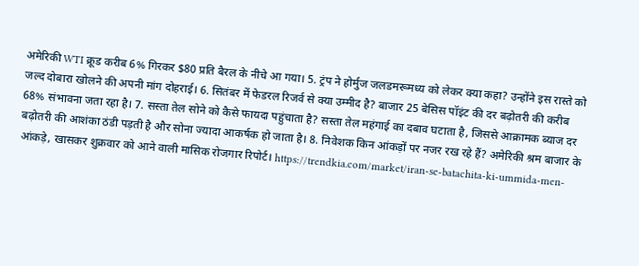अमेरिकी WTI क्रूड करीब 6% गिरकर $80 प्रति बैरल के नीचे आ गया। 5. ट्रंप ने होर्मुज जलडमरूमध्य को लेकर क्या कहा? उन्होंने इस रास्ते को जल्द दोबारा खोलने की अपनी मांग दोहराई। 6. सितंबर में फेडरल रिजर्व से क्या उम्मीद है? बाजार 25 बेसिस पॉइंट की दर बढ़ोतरी की करीब 68% संभावना जता रहा है। 7. सस्ता तेल सोने को कैसे फायदा पहुंचाता है? सस्ता तेल महंगाई का दबाव घटाता है, जिससे आक्रामक ब्याज दर बढ़ोतरी की आशंका ठंडी पड़ती है और सोना ज्यादा आकर्षक हो जाता है। 8. निवेशक किन आंकड़ों पर नजर रख रहे हैं? अमेरिकी श्रम बाजार के आंकड़े, खासकर शुक्रवार को आने वाली मासिक रोजगार रिपोर्ट। https://trendkia.com/market/iran-se-batachita-ki-ummida-men-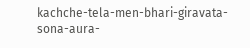kachche-tela-men-bhari-giravata-sona-aura-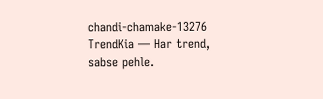chandi-chamake-13276 TrendKia — Har trend, sabse pehle.